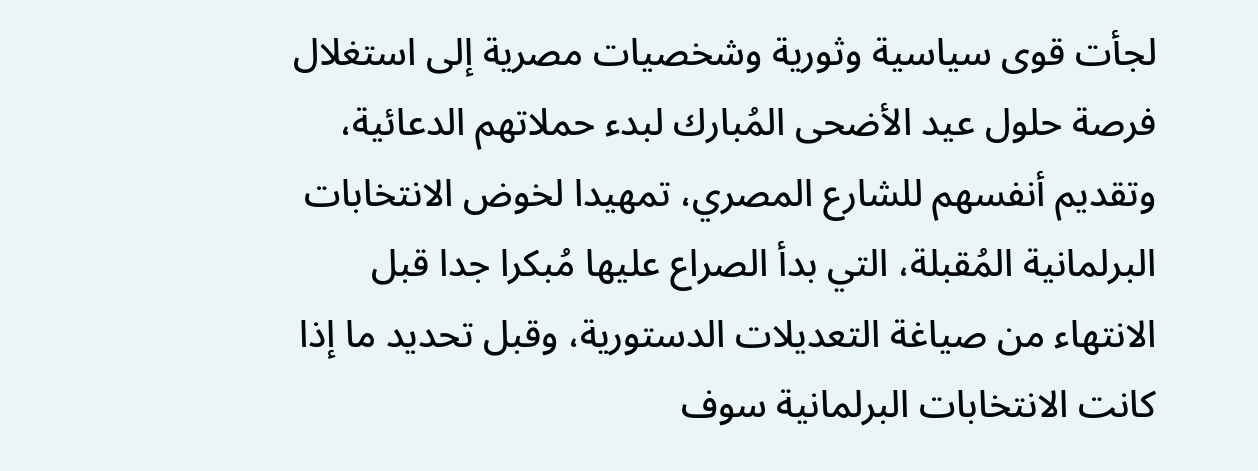لجأت قوى سياسية وثورية وشخصيات مصرية إلى استغلال فرصة حلول عيد الأضحى المُبارك لبدء حملاتهم الدعائية، وتقديم أنفسهم للشارع المصري، تمهيدا لخوض الانتخابات البرلمانية المُقبلة، التي بدأ الصراع عليها مُبكرا جدا قبل الانتهاء من صياغة التعديلات الدستورية، وقبل تحديد ما إذا كانت الانتخابات البرلمانية سوف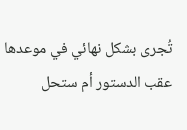تُجرى بشكل نهائي في موعدها عقب الدستور أم ستحل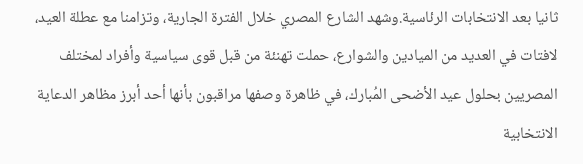ثانيا بعد الانتخابات الرئاسية.وشهد الشارع المصري خلال الفترة الجارية، وتزامنا مع عطلة العيد، لافتات في العديد من الميادين والشوارع، حملت تهنئة من قبل قوى سياسية وأفراد لمختلف المصريين بحلول عيد الأضحى المُبارك، في ظاهرة وصفها مراقبون بأنها أحد أبرز مظاهر الدعاية الانتخابية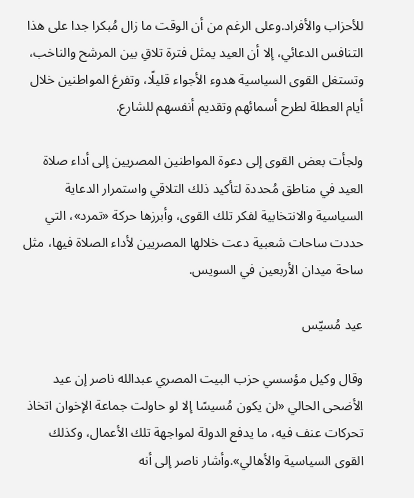للأحزاب والأفراد.وعلى الرغم من أن الوقت ما زال مُبكرا جدا على هذا التنافس الدعائي، إلا أن العيد يمثل فترة تلاقِ بين المرشح والناخب، وتستغل القوى السياسية هدوء الأجواء قليلًا، وتفرغ المواطنين خلال أيام العطلة لطرح أسمائهم وتقديم أنفسهم للشارع.

ولجأت بعض القوى إلى دعوة المواطنين المصريين إلى أداء صلاة العيد في مناطق مُحددة لتأكيد ذلك التلاقي واستمرار الدعاية السياسية والانتخابية لفكر تلك القوى، وأبرزها حركة «تمرد»، التي حددت ساحات شعبية دعت خلالها المصريين لأداء الصلاة فيها، مثل ساحة ميدان الأربعين في السويس.

عيد مُسيّس

وقال وكيل مؤسسي حزب البيت المصري عبدالله ناصر إن عيد الأضحى الحالي «لن يكون مُسيسًا إلا لو حاولت جماعة الإخوان اتخاذ تحركات عنف فيه، ما يدفع الدولة لمواجهة تلك الأعمال، وكذلك القوى السياسية والأهالي».وأشار ناصر إلى أنه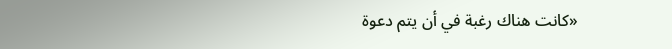«كانت هناك رغبة في أن يتم دعوة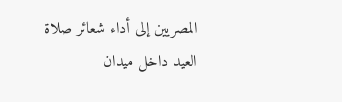المصريين إلى أداء شعائر صلاة العيد داخل ميدان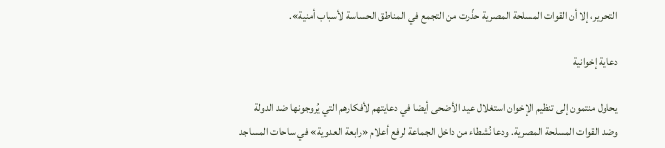التحرير، إلا أن القوات المسلحة المصرية حذّرت من التجمع في المناطق الحساسة لأسباب أمنية».

دعاية إخوانية

يحاول منتمون إلى تنظيم الإخوان استغلال عيد الأضحى أيضا في دعايتهم لأفكارهم التي يُروجونها ضد الدولة وضد القوات المسلحة المصرية. ودعا نُشطاء من داخل الجماعة لرفع أعلام «رابعة العدوية» في ساحات المساجد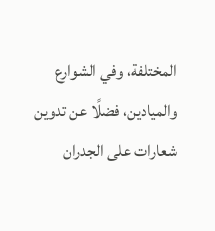المختلفة، وفي الشوارع والميادين، فضلًا عن تدوين شعارات على الجدران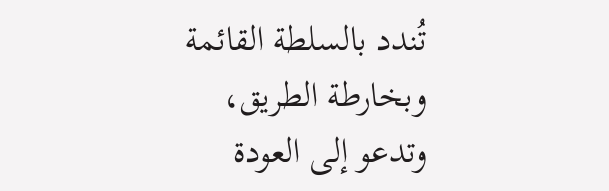تُندد بالسلطة القائمة وبخارطة الطريق، وتدعو إلى العودة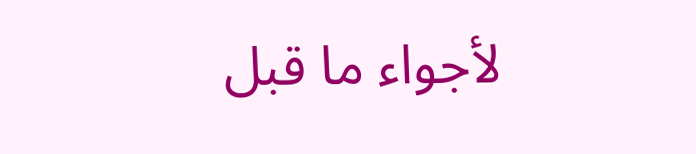لأجواء ما قبل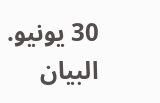30 يونيو. البيان